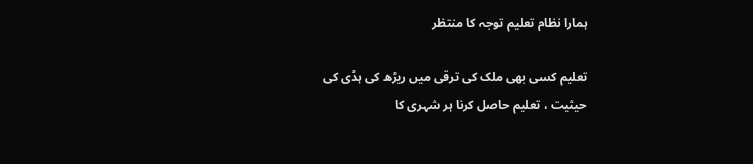ہمارا نظام تعلیم توجہ کا منتظر

تعلیم کسی بھی ملک کی ترقی میں ریڑھ کی ہڈی کی حیثیت ، تعلیم حاصل کرنا ہر شہری کا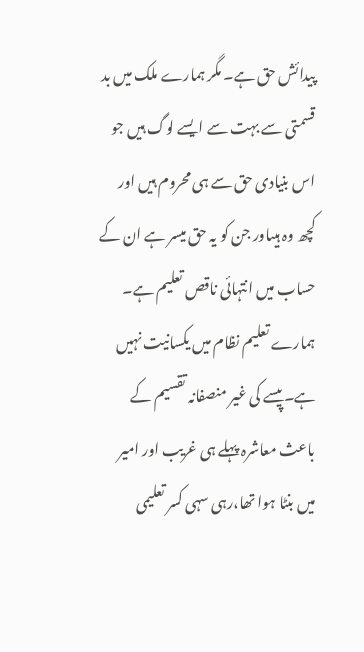پیدائش حق ہے۔ مگر ہمارے ملک میں بد قسمتی سے بہت سے ایسے لوگ ہیں جو اس بنیادی حق سے ہی محروم ہیں اور کچھ وہ ہیںاور جن کو یہ حق میسر ہے ان کے حساب میں انتہائی ناقص تعلیم ہے۔ ہمارے تعلیم نظام میں یکسانیت نہیں ہے۔پیسے کی غیر منصفانہ تقسیم کے باعث معاشرہ پہلے ہی غریب اور امیر میں بنٹا ہوا تھا،رہی سہی کسر تعلیمی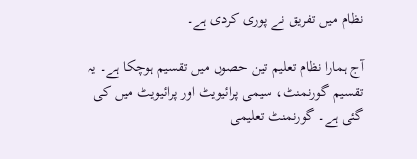نظام میں تفریق نے پوری کردی ہے۔

آج ہمارا نظام تعلیم تین حصوں میں تقسیم ہوچکا ہے۔ یہ تقسیم گورنمنٹ، سیمی پرائیویٹ اور پرائیویٹ میں کی گئی ہے۔ گورنمنٹ تعلیمی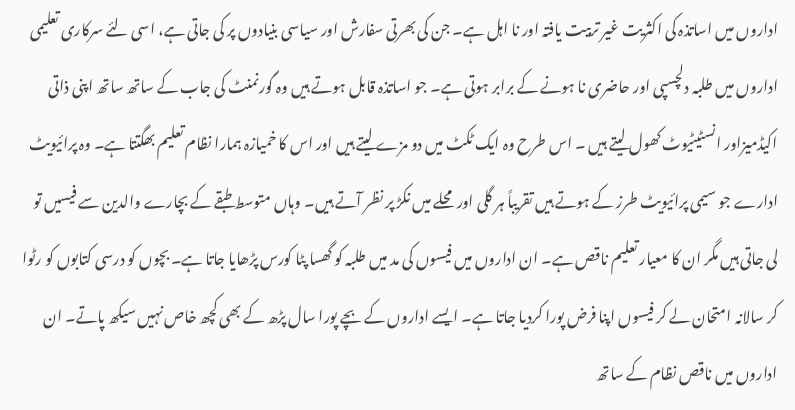اداروں میں اساتذہ کی اکثریت غیر تربیت یافتہ اور نا اہل ہے۔ جن کی بھرتی سفارش اور سیاسی بنیادوں پر کی جاتی ہے، اسی لئے سرکاری تعلیمی اداروں میں طلبہ دلچسپی اور حاضری نا ہونے کے برابر ہوتی ہے۔ جو اساتذہ قابل ہوتے ہیں وہ گورنمنٹ کی جاب کے ساتھ ساتھ اپنی ذاتی اکیڈمیزاور انسٹیٹیوٹ کھول لیتے ہیں ۔ اس طرح وہ ایک ٹکٹ میں دو مزے لیتے ہیں اور اس کا خمیازہ ہمارا نظام تعلیم بھگتتا ہے۔ وہ پرائیویٹ ادارے جو سیمی پرائیویٹ طرز کے ہوتے ہیں تقریباً ہر گلی اور محلے میں نکڑ پر نظر آتے ہیں۔ وہاں متوسط طبقے کے بچارے والدین سے فیسیں تو لی جاتی ہیں مگر ان کا معیار تعلیم ناقص ہے۔ ان اداروں میں فیسوں کی مد میں طلبہ کو گھسا پٹا کورس پڑھایا جاتا ہے۔ بچوں کو درسی کتابوں کو رٹوا کر سالانہ امتحان لے کر فیسوں اپنا فرض پورا کردیا جاتا ہے۔ ایسے اداروں کے بچے پورا سال پڑھ کے بھی کچھ خاص نہیں سیکھ پاتے۔ ان اداروں میں ناقص نظام کے ساتھ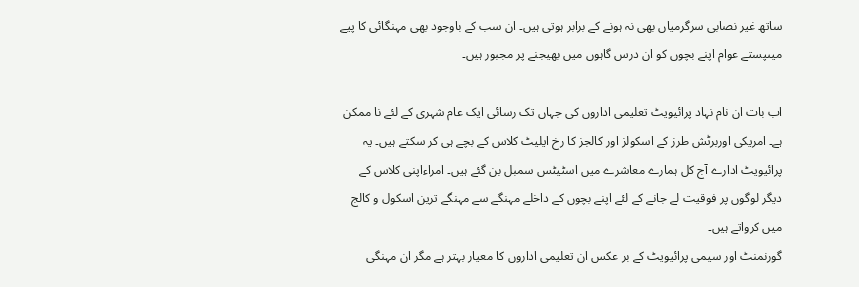ساتھ غیر نصابی سرگرمیاں بھی نہ ہونے کے برابر ہوتی ہیں۔ ان سب کے باوجود بھی مہنگائی کا پیے میںپستے عوام اپنے بچوں کو ان درس گاہوں میں بھیجنے پر مجبور ہیں۔

اب بات ان نام نہاد پرائیویٹ تعلیمی اداروں کی جہاں تک رسائی ایک عام شہری کے لئے نا ممکن ہے۔ امریکی اوربرٹش طرز کے اسکولز اور کالجز کا رخ ایلیٹ کلاس کے بچے ہی کر سکتے ہیں۔ یہ پرائیویٹ ادارے آج کل ہمارے معاشرے میں اسٹیٹس سمبل بن گئے ہیں۔ امراءاپنی کلاس کے دیگر لوگوں پر فوقیت لے جانے کے لئے اپنے بچوں کے داخلے مہنگے سے مہنگے ترین اسکول و کالج میں کرواتے ہیں۔
گورنمنٹ اور سیمی پرائیویٹ کے بر عکس ان تعلیمی اداروں کا معیار بہتر ہے مگر ان مہنگی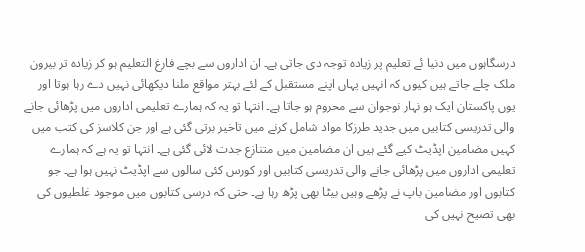درسگاہوں میں دنیا ئے تعلیم پر زیادہ توجہ دی جاتی ہے۔ ان اداروں سے بچے فارغ التعلیم ہو کر زیادہ تر بیرون ملک چلے جاتے ہیں کیوں کہ انہیں یہاں اپنے مستقبل کے لئے بہتر مواقع ملنا دیکھائی نہیں دے رہا ہوتا اور یوں پاکستان ایک ہو نہار نوجوان سے محروم ہو جاتا ہے۔ انتہا تو یہ کہ ہمارے تعلیمی اداروں میں پڑھائی جانے والی تدریسی کتابیں میں جدید طرزکا مواد شامل کرنے میں تاخیر برتی گئی ہے اور جن کلاسز کی کتب میں کہیں مضامین اپڈیٹ کیے گئے ہیں ان مضامین میں متنازع جدت لائی گئی ہے۔ انتہا تو یہ ہے کہ ہمارے تعلیمی اداروں میں پڑھائی جانے والی تدریسی کتابیں اور کورس کئی سالوں سے اپڈیٹ نہیں ہوا ہے۔ جو کتابوں اور مضامین باپ نے پڑھے وہیں بیٹا بھی پڑھ رہا ہے۔ حتی کہ درسی کتابوں میں موجود غلطیوں کی بھی تصیح نہیں کی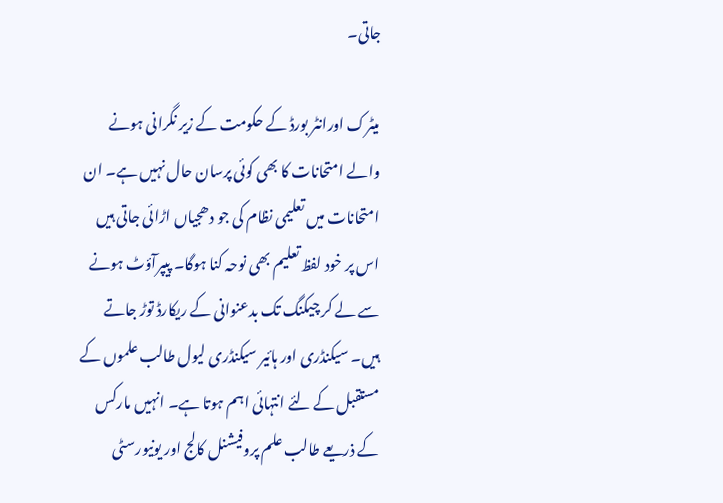جاتی۔

میٹرک اورانٹر بورڈ کے حکومت کے زیر نگرانی ہونے والے امتحانات کا بھی کوئی پرسان حال نہیں ہے۔ ان امتحانات میں تعلیمی نظام کی جو دھجیاں اڑائی جاتی ہیں اس پر خود لفظ تعلیم بھی نوحہ کنا ہوگا۔ پیپرآؤٹ ہونے سے لے کر چیکنگ تک بدعنوانی کے ریکارڈ توڑ جاتے ہیں۔ سیکنڈری اور ہائیر سیکنڈری لیول طالب علموں کے مستقبل کے لئے انتہائی اہم ہوتا ہے۔ انہیں مارکس کے ذریعے طالب علم پروفیشنل کالج اور یونیورسٹی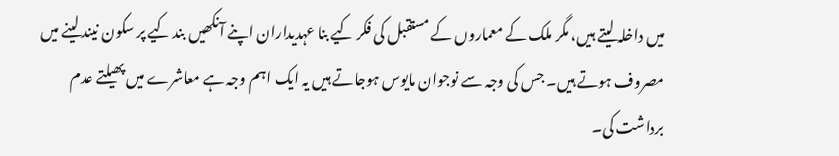میں داخلہ لیتے ہیں، مگر ملک کے معماروں کے مستقبل کی فکر کیے بنا عہدیداران اپنے آنکھیں بند کیے پر سکون نیند لینے میں مصروف ہوتے ہیں۔ جس کی وجہ سے نوجوان مایوس ہوجاتے ہیں یہ ایک اہم وجہ ہے معاشرے میں پھیلتے عدم برداشت کی۔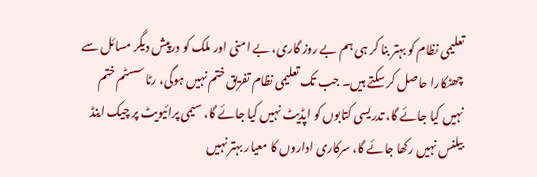تعلیمی نظام کو بہتر بنا کر ہی ہم بے روز گاری، بے امنی اور ملک کو درپیش دیگر مسائل سے چھٹکارا حاصل کر سکتے ہیں۔ جب تک تعلیمی نظام تفریق ختم نہیں ہوگی، رٹا سسٹم ختم نہیں کیا جائے گا، تدریسی کتابوں کو اپڈیٹ نہیں کیا جائے گا، سیمی پرائیویٹ پر چیک اینڈ بیلنس نہیں رکھا جائے گا، سرکاری اداروں کا معیار بہتر نہیں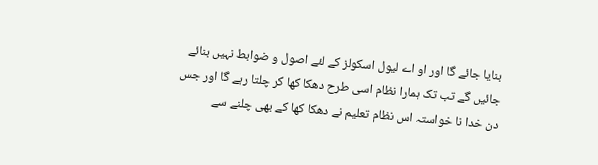بنایا جائے گا اور او اے لیول اسکولز کے لئے اصول و ضوابط نہیں بنائے جائیں گے تب تک ہمارا نظام اسی طرح دھکا کھا کر چلتا رہے گا اور جس دن خدا نا خواستہ اس نظام تعلیم نے دھکا کھا کے بھی چلنے سے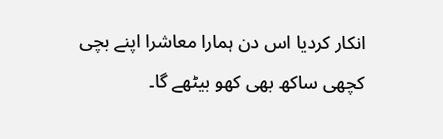انکار کردیا اس دن ہمارا معاشرا اپنے بچی کچھی ساکھ بھی کھو بیٹھے گا۔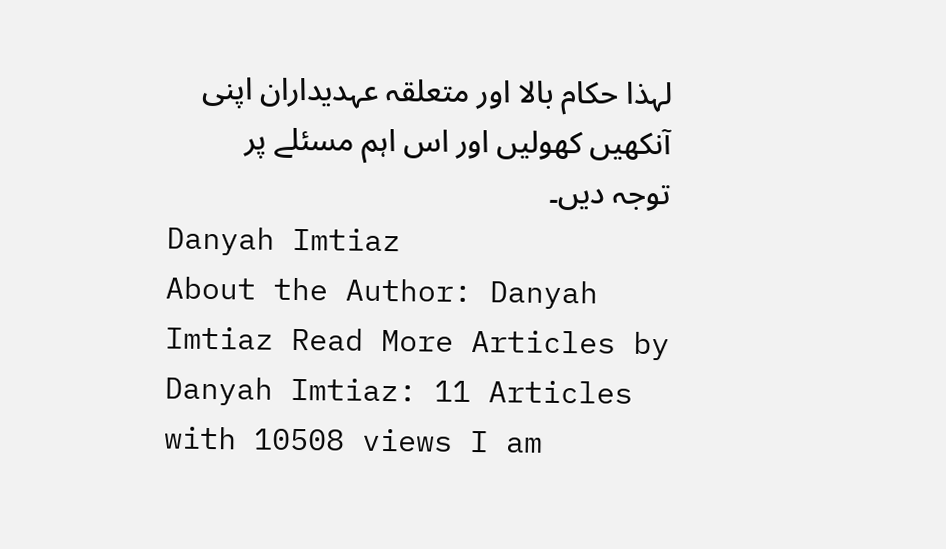لہذا حکام بالا اور متعلقہ عہدیداران اپنی آنکھیں کھولیں اور اس اہم مسئلے پر توجہ دیں۔
Danyah Imtiaz
About the Author: Danyah Imtiaz Read More Articles by Danyah Imtiaz: 11 Articles with 10508 views I am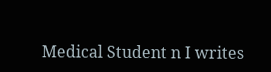Medical Student n I writes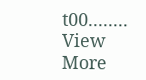t00........ View More